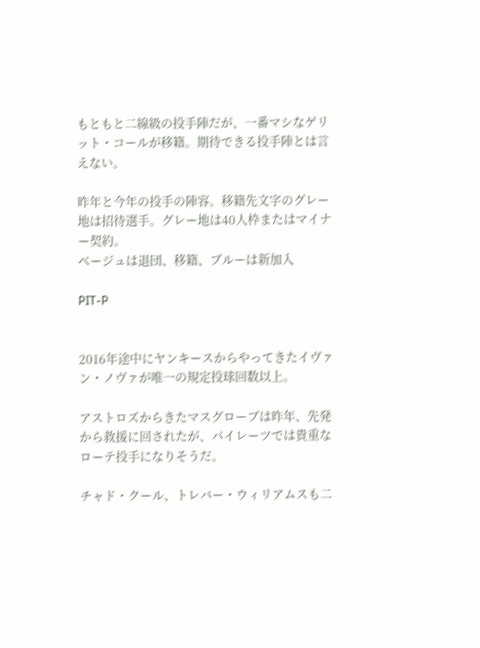もともと二線級の投手陣だが、一番マシなゲリット・コールが移籍。期待できる投手陣とは言えない。

昨年と今年の投手の陣容。移籍先文字のグレー地は招待選手。グレー地は40人枠またはマイナー契約。
ベージュは退団、移籍、ブルーは新加入

PIT-P


2016年途中にヤンキースからやってきたイヴァン・ノヴァが唯一の規定投球回数以上。

アストロズからきたマスグローブは昨年、先発から救援に回されたが、パイレーツでは貴重なローテ投手になりそうだ。

チャド・クール、トレバー・ウィリアムスも二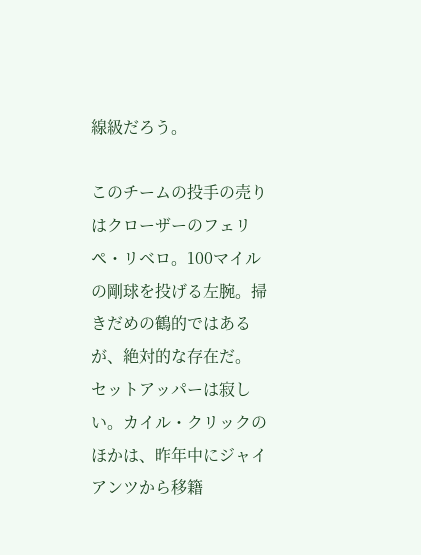線級だろう。

このチームの投手の売りはクローザーのフェリペ・リベロ。100マイルの剛球を投げる左腕。掃きだめの鶴的ではあるが、絶対的な存在だ。
セットアッパーは寂しい。カイル・クリックのほかは、昨年中にジャイアンツから移籍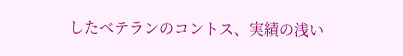したベテランのコントス、実績の浅い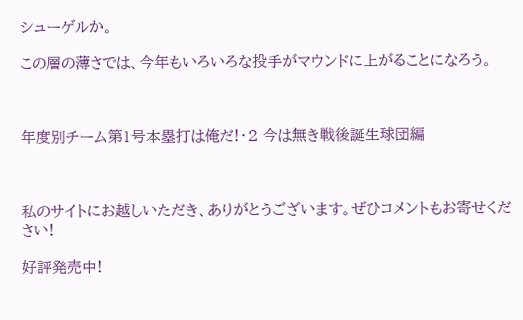シューゲルか。

この層の薄さでは、今年もいろいろな投手がマウンドに上がることになろう。



年度別チーム第1号本塁打は俺だ!・2 今は無き戦後誕生球団編



私のサイトにお越しいただき、ありがとうございます。ぜひコメントもお寄せください!

好評発売中!